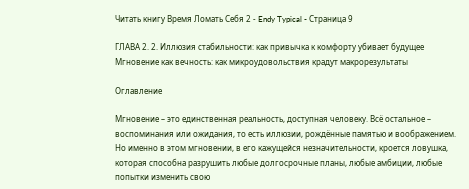Читать книгу Время Ломать Себя 2 - Endy Typical - Страница 9

ГЛАВА 2. 2. Иллюзия стабильности: как привычка к комфорту убивает будущее
Мгновение как вечность: как микроудовольствия крадут макрорезультаты

Оглавление

Мгновение – это единственная реальность, доступная человеку. Всё остальное – воспоминания или ожидания, то есть иллюзии, рождённые памятью и воображением. Но именно в этом мгновении, в его кажущейся незначительности, кроется ловушка, которая способна разрушить любые долгосрочные планы, любые амбиции, любые попытки изменить свою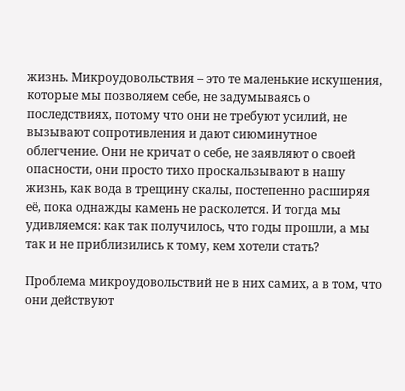жизнь. Микроудовольствия – это те маленькие искушения, которые мы позволяем себе, не задумываясь о последствиях, потому что они не требуют усилий, не вызывают сопротивления и дают сиюминутное облегчение. Они не кричат о себе, не заявляют о своей опасности, они просто тихо проскальзывают в нашу жизнь, как вода в трещину скалы, постепенно расширяя её, пока однажды камень не расколется. И тогда мы удивляемся: как так получилось, что годы прошли, а мы так и не приблизились к тому, кем хотели стать?

Проблема микроудовольствий не в них самих, а в том, что они действуют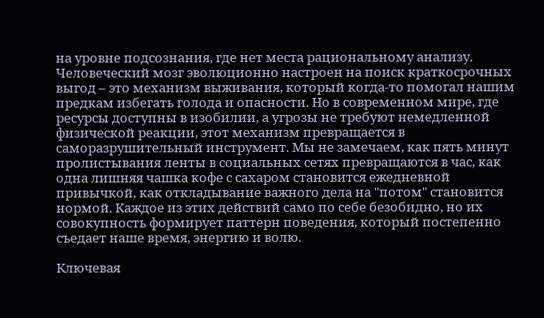на уровне подсознания, где нет места рациональному анализу. Человеческий мозг эволюционно настроен на поиск краткосрочных выгод – это механизм выживания, который когда-то помогал нашим предкам избегать голода и опасности. Но в современном мире, где ресурсы доступны в изобилии, а угрозы не требуют немедленной физической реакции, этот механизм превращается в саморазрушительный инструмент. Мы не замечаем, как пять минут пролистывания ленты в социальных сетях превращаются в час, как одна лишняя чашка кофе с сахаром становится ежедневной привычкой, как откладывание важного дела на "потом" становится нормой. Каждое из этих действий само по себе безобидно, но их совокупность формирует паттерн поведения, который постепенно съедает наше время, энергию и волю.

Ключевая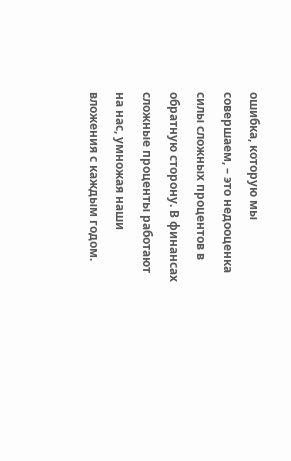ошибка, которую мы совершаем, – это недооценка силы сложных процентов в обратную сторону. В финансах сложные проценты работают на нас, умножая наши вложения с каждым годом.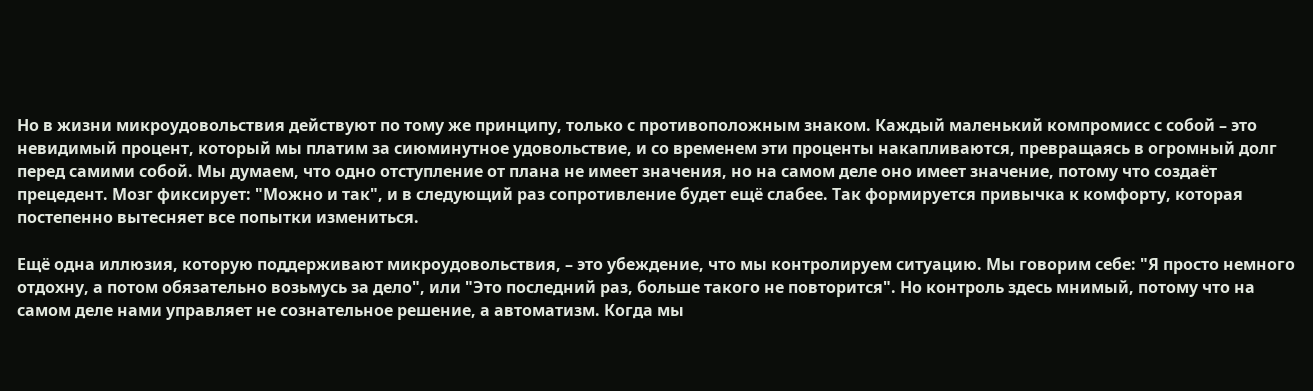Но в жизни микроудовольствия действуют по тому же принципу, только с противоположным знаком. Каждый маленький компромисс с собой – это невидимый процент, который мы платим за сиюминутное удовольствие, и со временем эти проценты накапливаются, превращаясь в огромный долг перед самими собой. Мы думаем, что одно отступление от плана не имеет значения, но на самом деле оно имеет значение, потому что создаёт прецедент. Мозг фиксирует: "Можно и так", и в следующий раз сопротивление будет ещё слабее. Так формируется привычка к комфорту, которая постепенно вытесняет все попытки измениться.

Ещё одна иллюзия, которую поддерживают микроудовольствия, – это убеждение, что мы контролируем ситуацию. Мы говорим себе: "Я просто немного отдохну, а потом обязательно возьмусь за дело", или "Это последний раз, больше такого не повторится". Но контроль здесь мнимый, потому что на самом деле нами управляет не сознательное решение, а автоматизм. Когда мы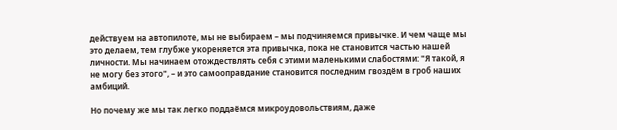действуем на автопилоте, мы не выбираем – мы подчиняемся привычке. И чем чаще мы это делаем, тем глубже укореняется эта привычка, пока не становится частью нашей личности. Мы начинаем отождествлять себя с этими маленькими слабостями: "Я такой, я не могу без этого", – и это самооправдание становится последним гвоздём в гроб наших амбиций.

Но почему же мы так легко поддаёмся микроудовольствиям, даже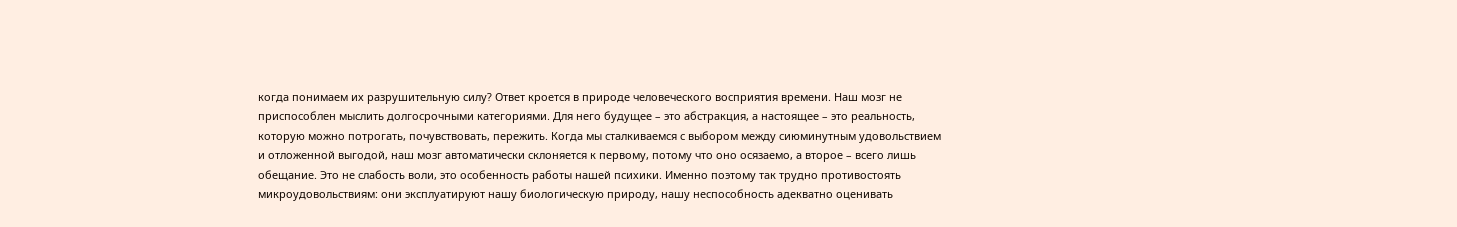когда понимаем их разрушительную силу? Ответ кроется в природе человеческого восприятия времени. Наш мозг не приспособлен мыслить долгосрочными категориями. Для него будущее – это абстракция, а настоящее – это реальность, которую можно потрогать, почувствовать, пережить. Когда мы сталкиваемся с выбором между сиюминутным удовольствием и отложенной выгодой, наш мозг автоматически склоняется к первому, потому что оно осязаемо, а второе – всего лишь обещание. Это не слабость воли, это особенность работы нашей психики. Именно поэтому так трудно противостоять микроудовольствиям: они эксплуатируют нашу биологическую природу, нашу неспособность адекватно оценивать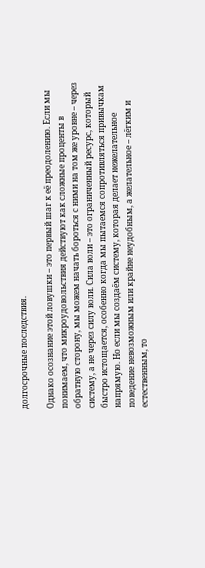долгосрочные последствия.

Однако осознание этой ловушки – это первый шаг к её преодолению. Если мы понимаем, что микроудовольствия действуют как сложные проценты в обратную сторону, мы можем начать бороться с ними на том же уровне – через систему, а не через силу воли. Сила воли – это ограниченный ресурс, который быстро истощается, особенно когда мы пытаемся сопротивляться привычкам напрямую. Но если мы создаём систему, которая делает нежелательное поведение невозможным или крайне неудобным, а желательное – лёгким и естественным, то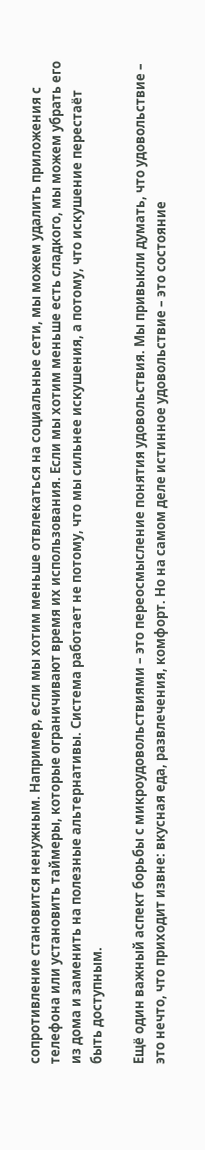сопротивление становится ненужным. Например, если мы хотим меньше отвлекаться на социальные сети, мы можем удалить приложения с телефона или установить таймеры, которые ограничивают время их использования. Если мы хотим меньше есть сладкого, мы можем убрать его из дома и заменить на полезные альтернативы. Система работает не потому, что мы сильнее искушения, а потому, что искушение перестаёт быть доступным.

Ещё один важный аспект борьбы с микроудовольствиями – это переосмысление понятия удовольствия. Мы привыкли думать, что удовольствие – это нечто, что приходит извне: вкусная еда, развлечения, комфорт. Но на самом деле истинное удовольствие – это состояние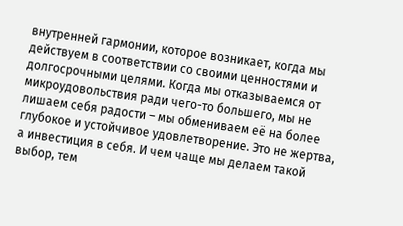внутренней гармонии, которое возникает, когда мы действуем в соответствии со своими ценностями и долгосрочными целями. Когда мы отказываемся от микроудовольствия ради чего-то большего, мы не лишаем себя радости – мы обмениваем её на более глубокое и устойчивое удовлетворение. Это не жертва, а инвестиция в себя. И чем чаще мы делаем такой выбор, тем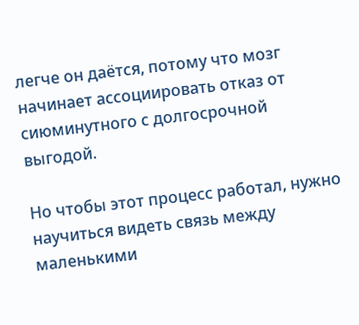легче он даётся, потому что мозг начинает ассоциировать отказ от сиюминутного с долгосрочной выгодой.

Но чтобы этот процесс работал, нужно научиться видеть связь между маленькими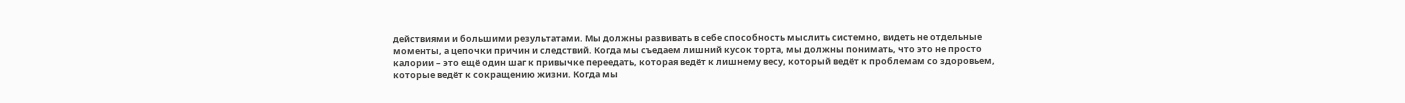действиями и большими результатами. Мы должны развивать в себе способность мыслить системно, видеть не отдельные моменты, а цепочки причин и следствий. Когда мы съедаем лишний кусок торта, мы должны понимать, что это не просто калории – это ещё один шаг к привычке переедать, которая ведёт к лишнему весу, который ведёт к проблемам со здоровьем, которые ведёт к сокращению жизни. Когда мы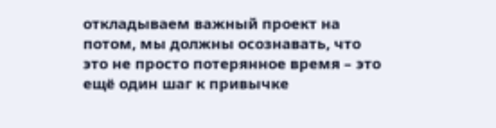откладываем важный проект на потом, мы должны осознавать, что это не просто потерянное время – это ещё один шаг к привычке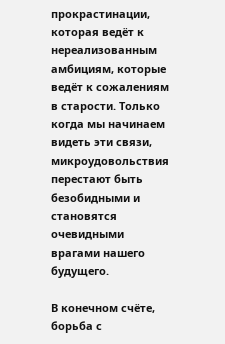прокрастинации, которая ведёт к нереализованным амбициям, которые ведёт к сожалениям в старости. Только когда мы начинаем видеть эти связи, микроудовольствия перестают быть безобидными и становятся очевидными врагами нашего будущего.

В конечном счёте, борьба с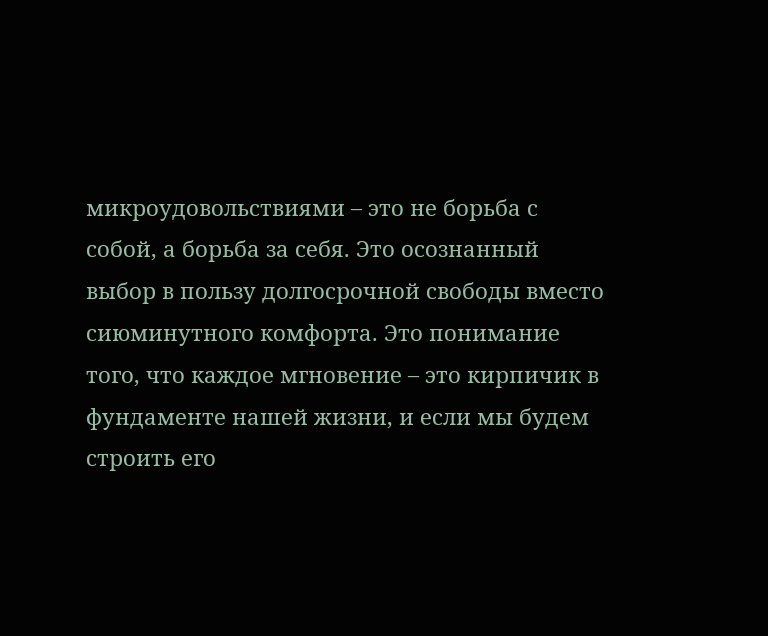микроудовольствиями – это не борьба с собой, а борьба за себя. Это осознанный выбор в пользу долгосрочной свободы вместо сиюминутного комфорта. Это понимание того, что каждое мгновение – это кирпичик в фундаменте нашей жизни, и если мы будем строить его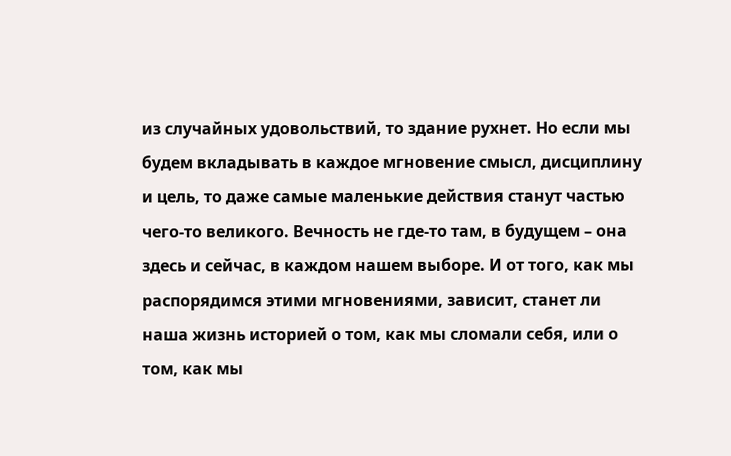из случайных удовольствий, то здание рухнет. Но если мы будем вкладывать в каждое мгновение смысл, дисциплину и цель, то даже самые маленькие действия станут частью чего-то великого. Вечность не где-то там, в будущем – она здесь и сейчас, в каждом нашем выборе. И от того, как мы распорядимся этими мгновениями, зависит, станет ли наша жизнь историей о том, как мы сломали себя, или о том, как мы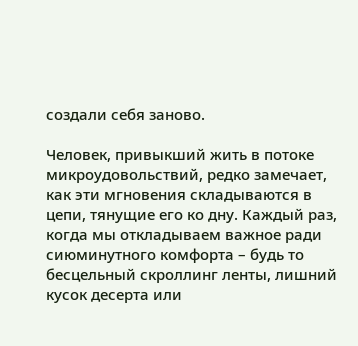создали себя заново.

Человек, привыкший жить в потоке микроудовольствий, редко замечает, как эти мгновения складываются в цепи, тянущие его ко дну. Каждый раз, когда мы откладываем важное ради сиюминутного комфорта – будь то бесцельный скроллинг ленты, лишний кусок десерта или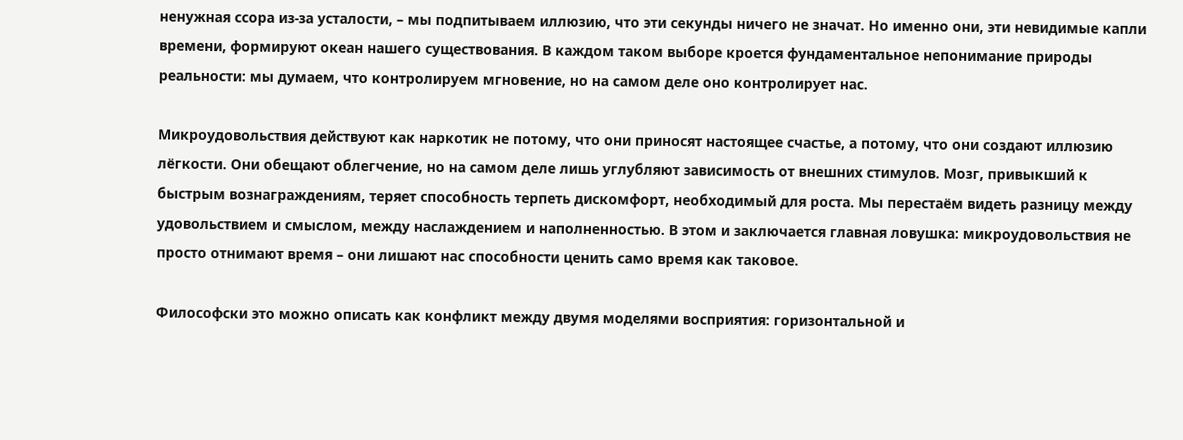ненужная ссора из-за усталости, – мы подпитываем иллюзию, что эти секунды ничего не значат. Но именно они, эти невидимые капли времени, формируют океан нашего существования. В каждом таком выборе кроется фундаментальное непонимание природы реальности: мы думаем, что контролируем мгновение, но на самом деле оно контролирует нас.

Микроудовольствия действуют как наркотик не потому, что они приносят настоящее счастье, а потому, что они создают иллюзию лёгкости. Они обещают облегчение, но на самом деле лишь углубляют зависимость от внешних стимулов. Мозг, привыкший к быстрым вознаграждениям, теряет способность терпеть дискомфорт, необходимый для роста. Мы перестаём видеть разницу между удовольствием и смыслом, между наслаждением и наполненностью. В этом и заключается главная ловушка: микроудовольствия не просто отнимают время – они лишают нас способности ценить само время как таковое.

Философски это можно описать как конфликт между двумя моделями восприятия: горизонтальной и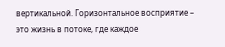вертикальной. Горизонтальное восприятие – это жизнь в потоке, где каждое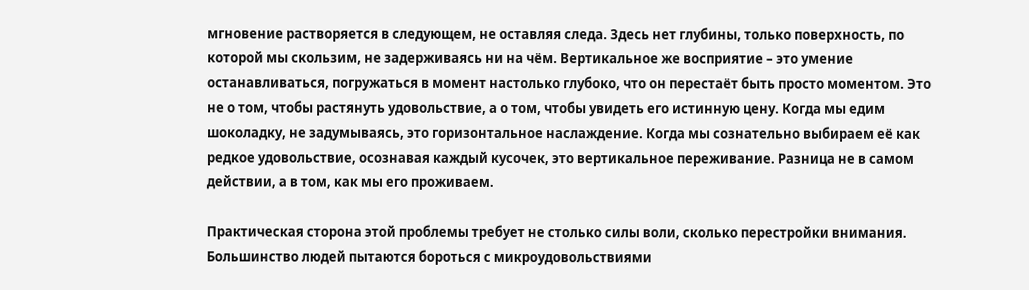мгновение растворяется в следующем, не оставляя следа. Здесь нет глубины, только поверхность, по которой мы скользим, не задерживаясь ни на чём. Вертикальное же восприятие – это умение останавливаться, погружаться в момент настолько глубоко, что он перестаёт быть просто моментом. Это не о том, чтобы растянуть удовольствие, а о том, чтобы увидеть его истинную цену. Когда мы едим шоколадку, не задумываясь, это горизонтальное наслаждение. Когда мы сознательно выбираем её как редкое удовольствие, осознавая каждый кусочек, это вертикальное переживание. Разница не в самом действии, а в том, как мы его проживаем.

Практическая сторона этой проблемы требует не столько силы воли, сколько перестройки внимания. Большинство людей пытаются бороться с микроудовольствиями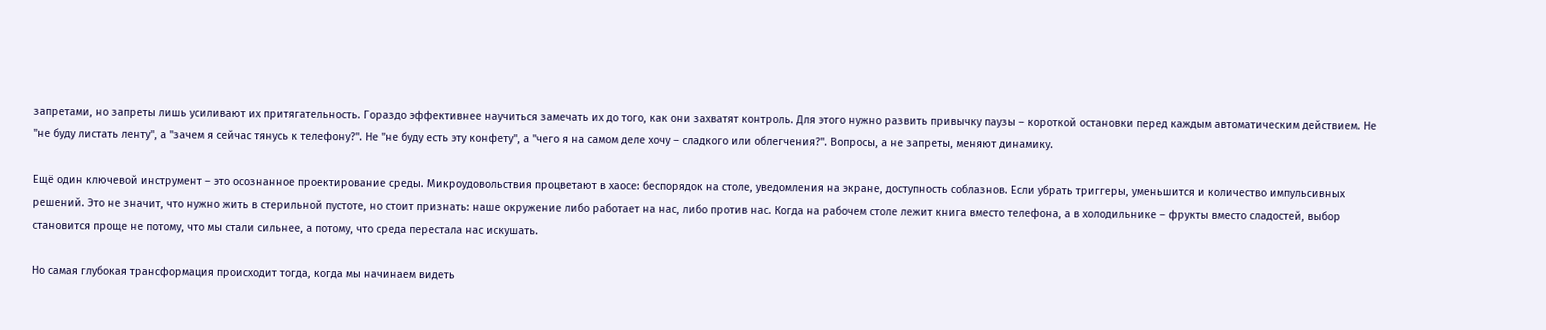запретами, но запреты лишь усиливают их притягательность. Гораздо эффективнее научиться замечать их до того, как они захватят контроль. Для этого нужно развить привычку паузы – короткой остановки перед каждым автоматическим действием. Не "не буду листать ленту", а "зачем я сейчас тянусь к телефону?". Не "не буду есть эту конфету", а "чего я на самом деле хочу – сладкого или облегчения?". Вопросы, а не запреты, меняют динамику.

Ещё один ключевой инструмент – это осознанное проектирование среды. Микроудовольствия процветают в хаосе: беспорядок на столе, уведомления на экране, доступность соблазнов. Если убрать триггеры, уменьшится и количество импульсивных решений. Это не значит, что нужно жить в стерильной пустоте, но стоит признать: наше окружение либо работает на нас, либо против нас. Когда на рабочем столе лежит книга вместо телефона, а в холодильнике – фрукты вместо сладостей, выбор становится проще не потому, что мы стали сильнее, а потому, что среда перестала нас искушать.

Но самая глубокая трансформация происходит тогда, когда мы начинаем видеть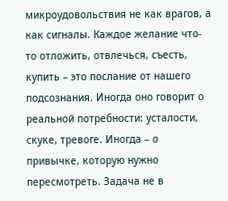микроудовольствия не как врагов, а как сигналы. Каждое желание что-то отложить, отвлечься, съесть, купить – это послание от нашего подсознания. Иногда оно говорит о реальной потребности: усталости, скуке, тревоге. Иногда – о привычке, которую нужно пересмотреть. Задача не в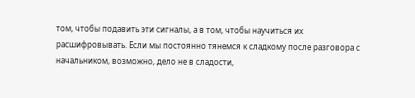том, чтобы подавить эти сигналы, а в том, чтобы научиться их расшифровывать. Если мы постоянно тянемся к сладкому после разговора с начальником, возможно, дело не в сладости,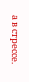а в стрессе.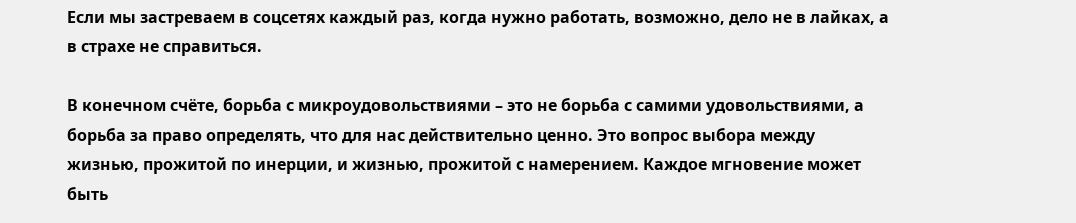Если мы застреваем в соцсетях каждый раз, когда нужно работать, возможно, дело не в лайках, а в страхе не справиться.

В конечном счёте, борьба с микроудовольствиями – это не борьба с самими удовольствиями, а борьба за право определять, что для нас действительно ценно. Это вопрос выбора между жизнью, прожитой по инерции, и жизнью, прожитой с намерением. Каждое мгновение может быть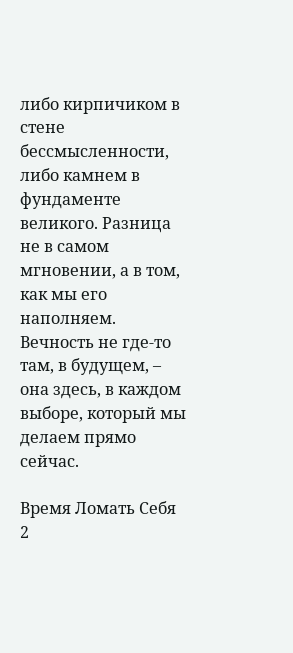либо кирпичиком в стене бессмысленности, либо камнем в фундаменте великого. Разница не в самом мгновении, а в том, как мы его наполняем. Вечность не где-то там, в будущем, – она здесь, в каждом выборе, который мы делаем прямо сейчас.

Время Ломать Себя 2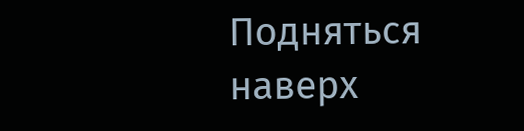Подняться наверх